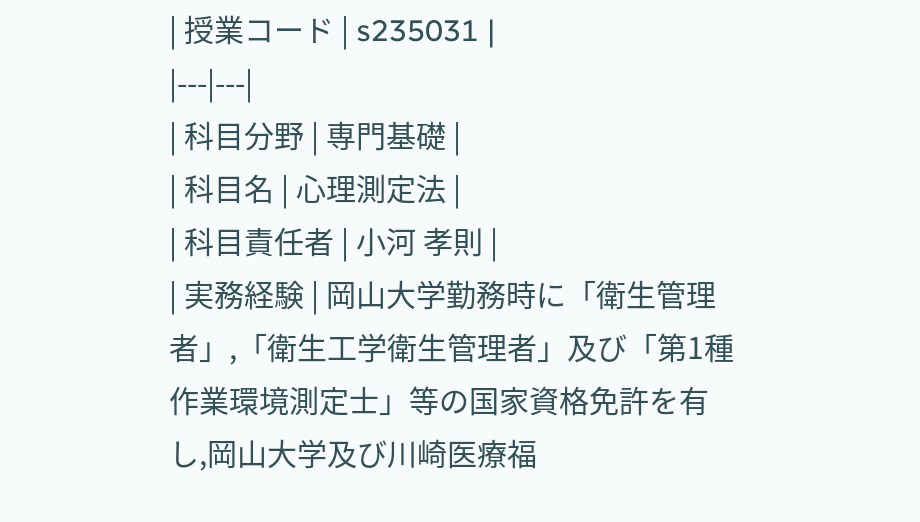| 授業コード | s235031 |
|---|---|
| 科目分野 | 専門基礎 |
| 科目名 | 心理測定法 |
| 科目責任者 | 小河 孝則 |
| 実務経験 | 岡山大学勤務時に「衛生管理者」,「衛生工学衛生管理者」及び「第1種作業環境測定士」等の国家資格免許を有し,岡山大学及び川崎医療福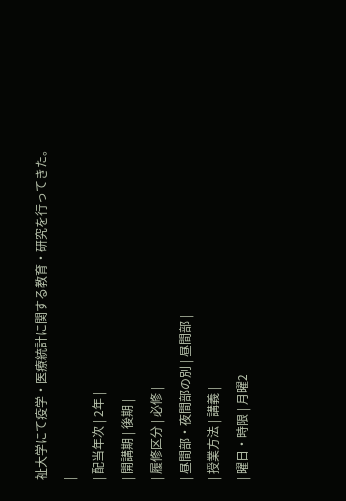祉大学にて疫学・医療統計に関する教育・研究を行ってきた。 |
| 配当年次 | 2年 |
| 開講期 | 後期 |
| 履修区分 | 必修 |
| 昼間部・夜間部の別 | 昼間部 |
| 授業方法 | 講義 |
| 曜日・時限 | 月曜2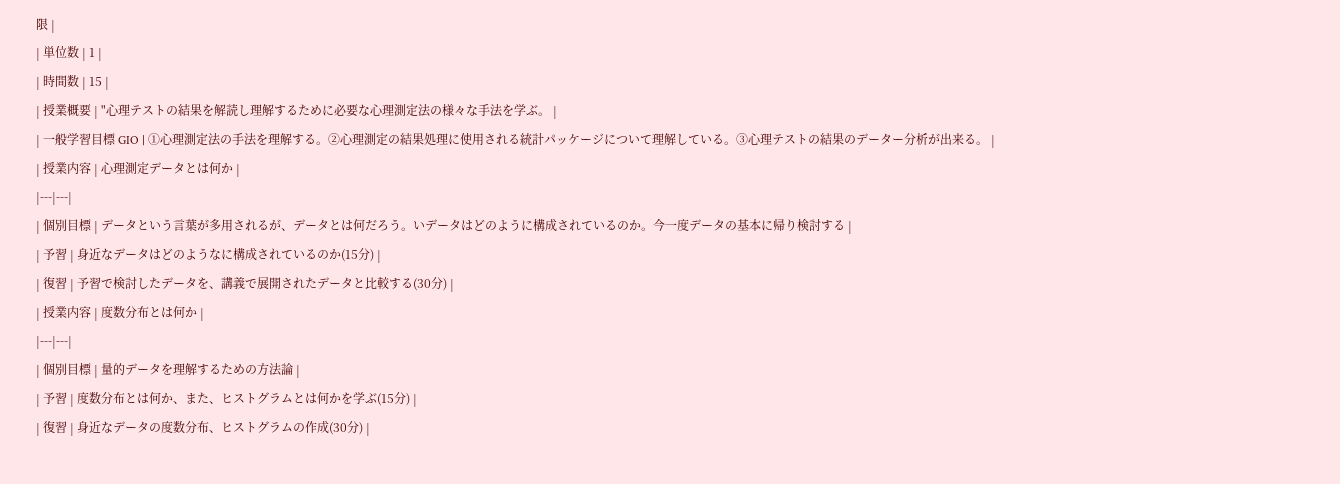限 |
| 単位数 | 1 |
| 時間数 | 15 |
| 授業概要 | "心理テストの結果を解読し理解するために必要な心理測定法の様々な手法を学ぶ。 |
| 一般学習目標 GIO | ①心理測定法の手法を理解する。②心理測定の結果処理に使用される統計パッケージについて理解している。③心理テストの結果のデーター分析が出来る。 |
| 授業内容 | 心理測定データとは何か |
|---|---|
| 個別目標 | データという言葉が多用されるが、データとは何だろう。いデータはどのように構成されているのか。今一度データの基本に帰り検討する |
| 予習 | 身近なデータはどのようなに構成されているのか(15分) |
| 復習 | 予習で検討したデータを、講義で展開されたデータと比較する(30分) |
| 授業内容 | 度数分布とは何か |
|---|---|
| 個別目標 | 量的データを理解するための方法論 |
| 予習 | 度数分布とは何か、また、ヒストグラムとは何かを学ぶ(15分) |
| 復習 | 身近なデータの度数分布、ヒストグラムの作成(30分) |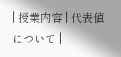| 授業内容 | 代表値について |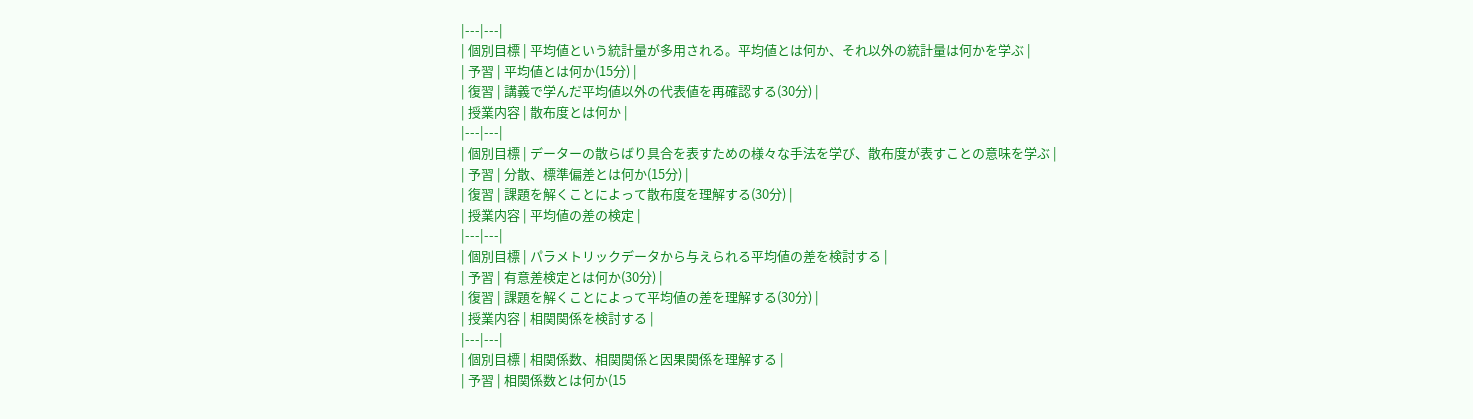|---|---|
| 個別目標 | 平均値という統計量が多用される。平均値とは何か、それ以外の統計量は何かを学ぶ |
| 予習 | 平均値とは何か(15分) |
| 復習 | 講義で学んだ平均値以外の代表値を再確認する(30分) |
| 授業内容 | 散布度とは何か |
|---|---|
| 個別目標 | データーの散らばり具合を表すための様々な手法を学び、散布度が表すことの意味を学ぶ |
| 予習 | 分散、標準偏差とは何か(15分) |
| 復習 | 課題を解くことによって散布度を理解する(30分) |
| 授業内容 | 平均値の差の検定 |
|---|---|
| 個別目標 | パラメトリックデータから与えられる平均値の差を検討する |
| 予習 | 有意差検定とは何か(30分) |
| 復習 | 課題を解くことによって平均値の差を理解する(30分) |
| 授業内容 | 相関関係を検討する |
|---|---|
| 個別目標 | 相関係数、相関関係と因果関係を理解する |
| 予習 | 相関係数とは何か(15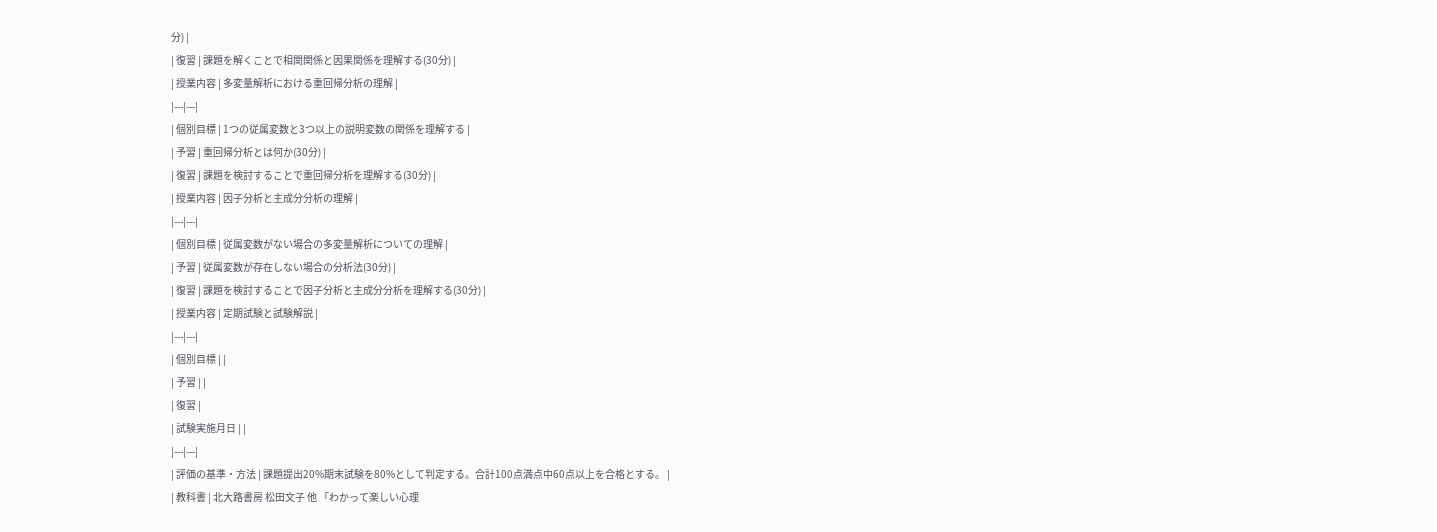分) |
| 復習 | 課題を解くことで相関関係と因果関係を理解する(30分) |
| 授業内容 | 多変量解析における重回帰分析の理解 |
|---|---|
| 個別目標 | 1つの従属変数と3つ以上の説明変数の関係を理解する |
| 予習 | 重回帰分析とは何か(30分) |
| 復習 | 課題を検討することで重回帰分析を理解する(30分) |
| 授業内容 | 因子分析と主成分分析の理解 |
|---|---|
| 個別目標 | 従属変数がない場合の多変量解析についての理解 |
| 予習 | 従属変数が存在しない場合の分析法(30分) |
| 復習 | 課題を検討することで因子分析と主成分分析を理解する(30分) |
| 授業内容 | 定期試験と試験解説 |
|---|---|
| 個別目標 | |
| 予習 | |
| 復習 |
| 試験実施月日 | |
|---|---|
| 評価の基準・方法 | 課題提出20%期末試験を80%として判定する。合計100点満点中60点以上を合格とする。 |
| 教科書 | 北大路書房 松田文子 他 「わかって楽しい心理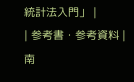統計法入門」 |
| 参考書・参考資料 | 南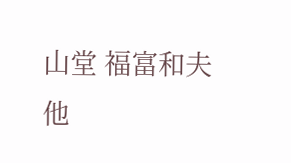山堂 福富和夫 他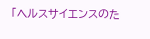「ヘルスサイエンスのた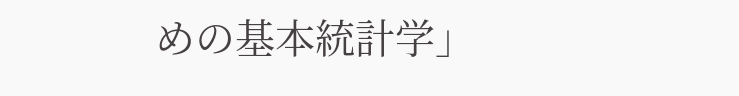めの基本統計学」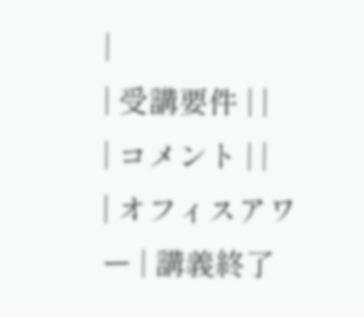|
| 受講要件 | |
| コメント | |
| オフィスアワー | 講義終了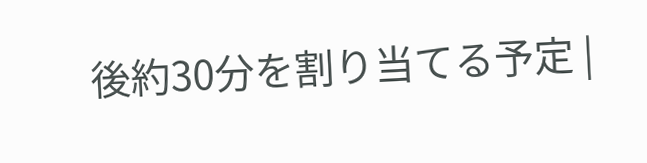後約30分を割り当てる予定 |